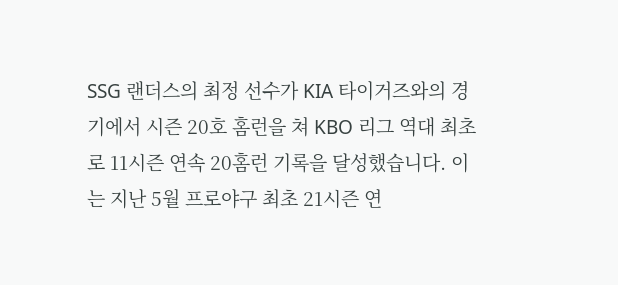SSG 랜더스의 최정 선수가 KIA 타이거즈와의 경기에서 시즌 20호 홈런을 쳐 KBO 리그 역대 최초로 11시즌 연속 20홈런 기록을 달성했습니다. 이는 지난 5월 프로야구 최초 21시즌 연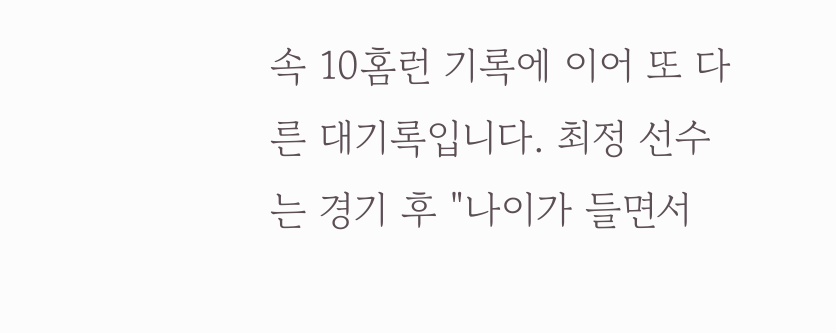속 10홈런 기록에 이어 또 다른 대기록입니다. 최정 선수는 경기 후 "나이가 들면서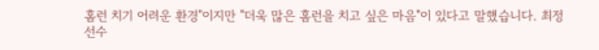홈런 치기 어려운 환경"이지만 "더욱 많은 홈런을 치고 싶은 마음"이 있다고 말했습니다. 최정 선수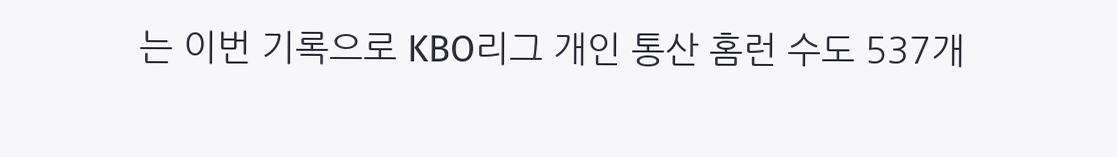는 이번 기록으로 KBO리그 개인 통산 홈런 수도 537개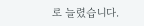로 늘렸습니다.